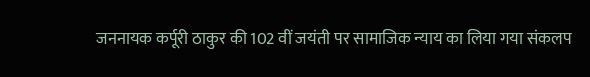जननायक कर्पूरी ठाकुर की 102 वीं जयंती पर सामाजिक न्याय का लिया गया संकलप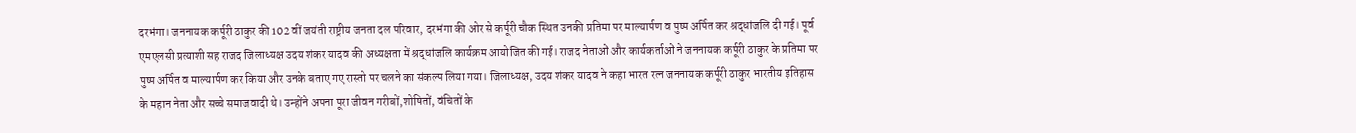दरभंगा। जननायक कर्पूरी ठाकुर की 102 वीं जयंती राष्ट्रीय जनता दल परिवार, दरभंगा की ओर से कर्पूरी चौक स्थित उनकी प्रतिमा पर माल्यार्पण व पुष्प अर्पित कर श्रद्धांजलि दी गई। पूर्व एमएलसी प्रत्याशी सह राजद जिलाध्यक्ष उदय शंकर यादव की अध्यक्षता में श्रद्धांजलि कार्यक्रम आयोजित की गई। राजद नेताओं और कार्यकर्ताओं ने जननायक कर्पूरी ठाकुर के प्रतिमा पर पुष्प अर्पित व माल्यार्पण कर किया और उनके बताए गए रास्तो पर चलने का संकल्प लिया गया। जिलाध्यक्ष, उदय शंकर यादव ने कहा भारत रत्न जननायक कर्पूरी ठाकुर भारतीय इतिहास के महान नेता और सच्चे समाजवादी थे। उन्होंने अपना पूरा जीवन गरीबों,शोषितों, वंचितों के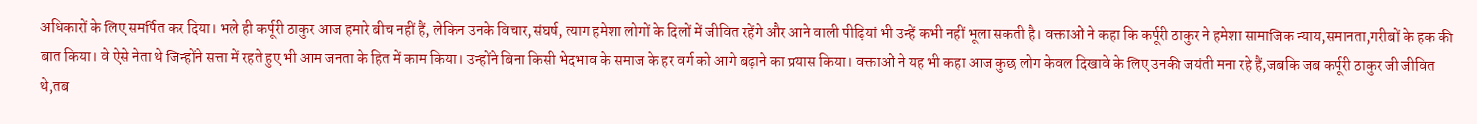अधिकारों के लिए समर्पित कर दिया। भले ही कर्पूरी ठाकुर आज हमारे बीच नहीं हैं, लेकिन उनके विचार,संघर्ष, त्याग हमेशा लोगों के दिलों में जीवित रहेंगे और आने वाली पीढ़ियां भी उन्हें कभी नहीं भूला सकती है। वक्ताओं ने कहा कि कर्पूरी ठाकुर ने हमेशा सामाजिक न्याय,समानता,गरीबों के हक की बात किया। वे ऐसे नेता थे जिन्होंने सत्ता में रहते हुए भी आम जनता के हित में काम किया। उन्होंने बिना किसी भेदभाव के समाज के हर वर्ग को आगे बढ़ाने का प्रयास किया। वक्ताओं ने यह भी कहा आज कुछ लोग केवल दिखावे के लिए उनकी जयंती मना रहे हैं,जबकि जब कर्पूरी ठाकुर जी जीवित थे,तब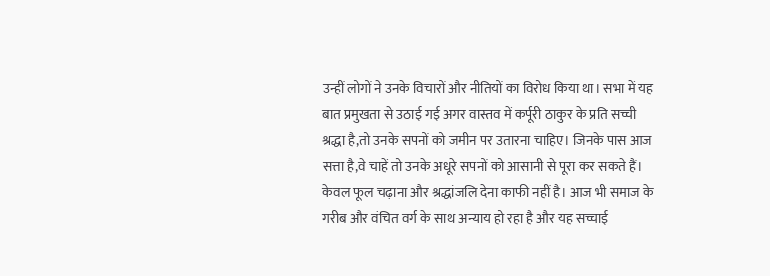उन्हीं लोगों ने उनके विचारों और नीतियों का विरोध किया था। सभा में यह बात प्रमुखता से उठाई गई अगर वास्तव में कर्पूरी ठाकुर के प्रति सच्ची श्रद्धा है,तो उनके सपनों को जमीन पर उतारना चाहिए। जिनके पास आज सत्ता है,वे चाहें तो उनके अधूरे सपनों को आसानी से पूरा कर सकते हैं। केवल फूल चढ़ाना और श्रद्धांजलि देना काफी नहीं है। आज भी समाज के गरीब और वंचित वर्ग के साथ अन्याय हो रहा है और यह सच्चाई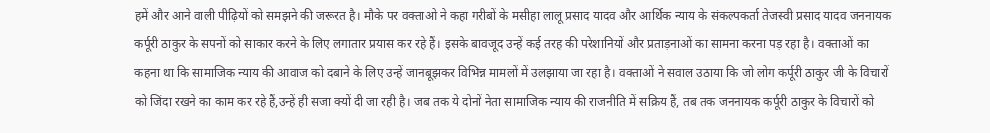हमें और आने वाली पीढ़ियों को समझने की जरूरत है। मौके पर वक्ताओ ने कहा गरीबों के मसीहा लालू प्रसाद यादव और आर्थिक न्याय के संकल्पकर्ता तेजस्वी प्रसाद यादव जननायक कर्पूरी ठाकुर के सपनों को साकार करने के लिए लगातार प्रयास कर रहे हैं। इसके बावजूद उन्हें कई तरह की परेशानियों और प्रताड़नाओं का सामना करना पड़ रहा है। वक्ताओं का कहना था कि सामाजिक न्याय की आवाज को दबाने के लिए उन्हें जानबूझकर विभिन्न मामलों में उलझाया जा रहा है। वक्ताओं ने सवाल उठाया कि जो लोग कर्पूरी ठाकुर जी के विचारों को जिंदा रखने का काम कर रहे हैं,उन्हें ही सजा क्यों दी जा रही है। जब तक ये दोनों नेता सामाजिक न्याय की राजनीति में सक्रिय हैं, तब तक जननायक कर्पूरी ठाकुर के विचारों को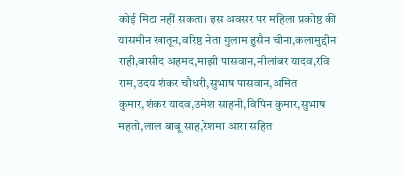कोई मिटा नहीं सकता। इस अवसर पर महिला प्रकोष्ठ की यासमीन खातून,वरिष्ठ नेता गुलाम हुसैन चीना,कलामुद्दीन राही,बासीद अहमद,माझी पासवान,नीलांबर यादव,रवि राम,उदय शंकर चौधरी,सुभाष पासवान,अमित कुमार,शंकर यादव,उमेश साहनी,विपिन कुमार,सुभाष महतो,लाल बाबू साह,रेशमा आरा सहित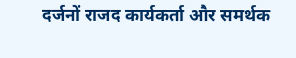दर्जनों राजद कार्यकर्ता और समर्थक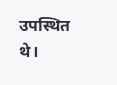उपस्थित थे।